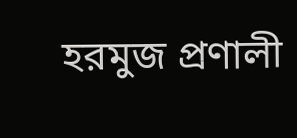হরমুজ প্রণালী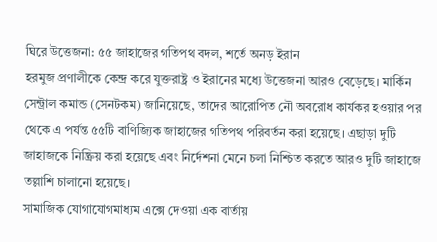ঘিরে উত্তেজনা: ৫৫ জাহাজের গতিপথ বদল, শর্তে অনড় ইরান
হরমুজ প্রণালীকে কেন্দ্র করে যুক্তরাষ্ট্র ও ইরানের মধ্যে উত্তেজনা আরও বেড়েছে। মার্কিন সেন্ট্রাল কমান্ড (সেনটকম) জানিয়েছে, তাদের আরোপিত নৌ অবরোধ কার্যকর হওয়ার পর থেকে এ পর্যন্ত ৫৫টি বাণিজ্যিক জাহাজের গতিপথ পরিবর্তন করা হয়েছে। এছাড়া দুটি জাহাজকে নিষ্ক্রিয় করা হয়েছে এবং নির্দেশনা মেনে চলা নিশ্চিত করতে আরও দুটি জাহাজে তল্লাশি চালানো হয়েছে।
সামাজিক যোগাযোগমাধ্যম এক্সে দেওয়া এক বার্তায়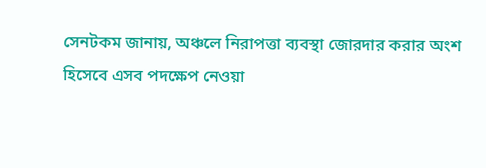সেনটকম জানায়, অঞ্চলে নিরাপত্তা ব্যবস্থা জোরদার করার অংশ হিসেবে এসব পদক্ষেপ নেওয়া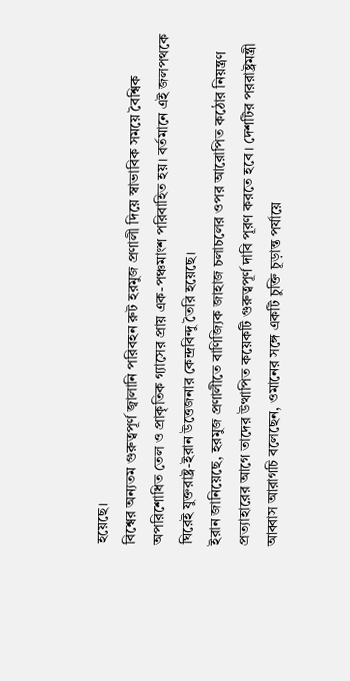হয়েছে।
বিশ্বের অন্যতম গুরুত্বপূর্ণ জ্বালানি পরিবহন রুট হরমুজ প্রণালী দিয়ে স্বাভাবিক সময়ে বৈশ্বিক অপরিশোধিত তেল ও প্রাকৃতিক গ্যাসের প্রায় এক-পঞ্চমাংশ পরিবাহিত হয়। বর্তমানে এই জলপথকে ঘিরেই যুক্তরাষ্ট্র-ইরান উত্তেজনার কেন্দ্রবিন্দু তৈরি হয়েছে।
ইরান জানিয়েছে, হরমুজ প্রণালীতে বাণিজ্যিক জাহাজ চলাচলের ওপর আরোপিত কঠোর নিয়ন্ত্রণ প্রত্যাহারের আগে তাদের উত্থাপিত কয়েকটি গুরুত্বপূর্ণ দাবি পূরণ করতে হবে। দেশটির পররাষ্ট্রমন্ত্রী আব্বাস আরাগচি বলেছেন, ওমানের সঙ্গে একটি চুক্তি চূড়ান্ত পর্যায়ে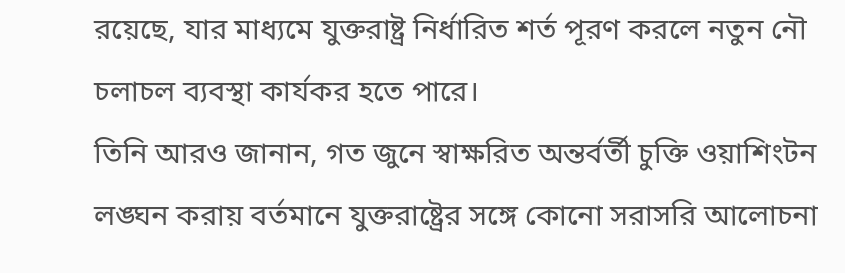রয়েছে, যার মাধ্যমে যুক্তরাষ্ট্র নির্ধারিত শর্ত পূরণ করলে নতুন নৌ চলাচল ব্যবস্থা কার্যকর হতে পারে।
তিনি আরও জানান, গত জুনে স্বাক্ষরিত অন্তর্বর্তী চুক্তি ওয়াশিংটন লঙ্ঘন করায় বর্তমানে যুক্তরাষ্ট্রের সঙ্গে কোনো সরাসরি আলোচনা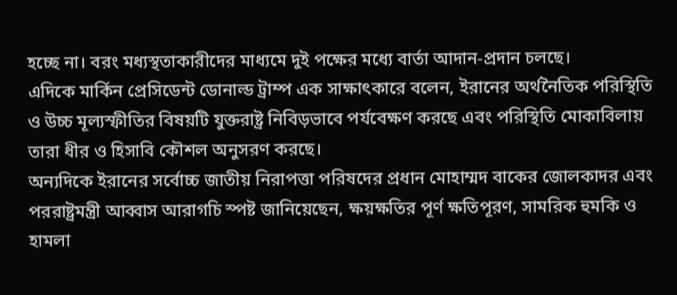হচ্ছে না। বরং মধ্যস্থতাকারীদের মাধ্যমে দুই পক্ষের মধ্যে বার্তা আদান-প্রদান চলছে।
এদিকে মার্কিন প্রেসিডেন্ট ডোনাল্ড ট্রাম্প এক সাক্ষাৎকারে বলেন, ইরানের অর্থনৈতিক পরিস্থিতি ও উচ্চ মূল্যস্ফীতির বিষয়টি যুক্তরাষ্ট্র নিবিড়ভাবে পর্যবেক্ষণ করছে এবং পরিস্থিতি মোকাবিলায় তারা ধীর ও হিসাবি কৌশল অনুসরণ করছে।
অন্যদিকে ইরানের সর্বোচ্চ জাতীয় নিরাপত্তা পরিষদের প্রধান মোহাম্মদ বাকের জোলকাদর এবং পররাষ্ট্রমন্ত্রী আব্বাস আরাগচি স্পষ্ট জানিয়েছেন, ক্ষয়ক্ষতির পূর্ণ ক্ষতিপূরণ, সামরিক হুমকি ও হামলা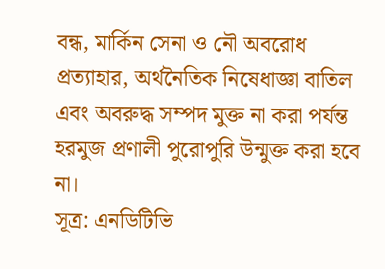বন্ধ, মার্কিন সেনা ও নৌ অবরোধ প্রত্যাহার, অর্থনৈতিক নিষেধাজ্ঞা বাতিল এবং অবরুদ্ধ সম্পদ মুক্ত না করা পর্যন্ত হরমুজ প্রণালী পুরোপুরি উন্মুক্ত করা হবে না।
সূত্র: এনডিটিভি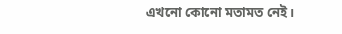এখনো কোনো মতামত নেই।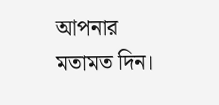আপনার মতামত দিন।